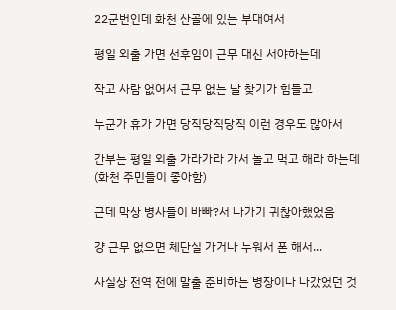22군번인데 화천 산골에 있는 부대여서

평일 외출 가면 선후임이 근무 대신 서야하는데

작고 사람 없어서 근무 없는 날 찾기가 힘들고

누군가 휴가 가면 당직당직당직 이런 경우도 많아서

간부는 평일 외출 가라가라 가서 놀고 먹고 해라 하는데
(화천 주민들이 좋아함)

근데 막상 병사들이 바빠?서 나가기 귀찮아했었음

걍 근무 없으면 체단실 가거나 누워서 폰 해서...

사실상 전역 전에 말출 준비하는 병장이나 나갔었던 것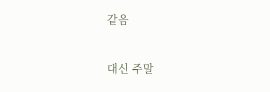같음

대신 주말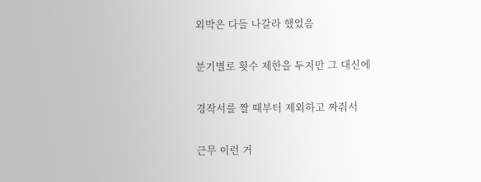외박은 다들 나갈라 했었음

분기별로 횟수 제한을 두지만 그 대신에

경작서를 짤 때부터 제외하고 짜줘서

근무 이런 거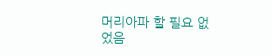머리아파 할 필요 없었음